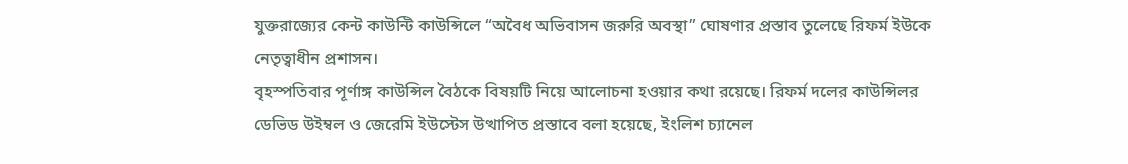যুক্তরাজ্যের কেন্ট কাউন্টি কাউন্সিলে “অবৈধ অভিবাসন জরুরি অবস্থা” ঘোষণার প্রস্তাব তুলেছে রিফর্ম ইউকে নেতৃত্বাধীন প্রশাসন।
বৃহস্পতিবার পূর্ণাঙ্গ কাউন্সিল বৈঠকে বিষয়টি নিয়ে আলোচনা হওয়ার কথা রয়েছে। রিফর্ম দলের কাউন্সিলর ডেভিড উইম্বল ও জেরেমি ইউস্টেস উত্থাপিত প্রস্তাবে বলা হয়েছে, ইংলিশ চ্যানেল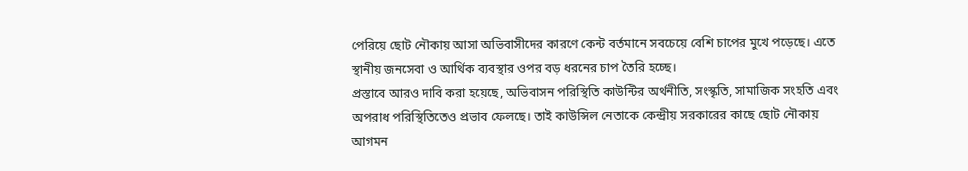পেরিয়ে ছোট নৌকায় আসা অভিবাসীদের কারণে কেন্ট বর্তমানে সবচেয়ে বেশি চাপের মুখে পড়েছে। এতে স্থানীয় জনসেবা ও আর্থিক ব্যবস্থার ওপর বড় ধরনের চাপ তৈরি হচ্ছে।
প্রস্তাবে আরও দাবি করা হয়েছে, অভিবাসন পরিস্থিতি কাউন্টির অর্থনীতি, সংস্কৃতি, সামাজিক সংহতি এবং অপরাধ পরিস্থিতিতেও প্রভাব ফেলছে। তাই কাউন্সিল নেতাকে কেন্দ্রীয় সরকারের কাছে ছোট নৌকায় আগমন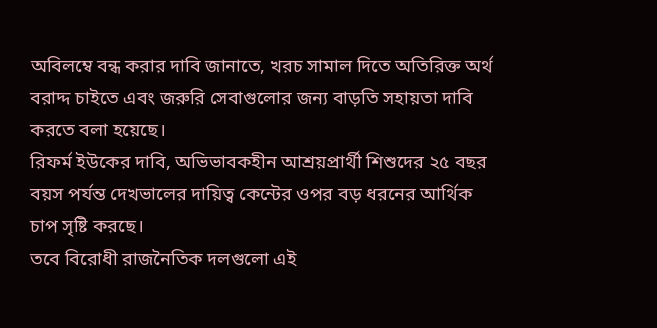অবিলম্বে বন্ধ করার দাবি জানাতে, খরচ সামাল দিতে অতিরিক্ত অর্থ বরাদ্দ চাইতে এবং জরুরি সেবাগুলোর জন্য বাড়তি সহায়তা দাবি করতে বলা হয়েছে।
রিফর্ম ইউকের দাবি, অভিভাবকহীন আশ্রয়প্রার্থী শিশুদের ২৫ বছর বয়স পর্যন্ত দেখভালের দায়িত্ব কেন্টের ওপর বড় ধরনের আর্থিক চাপ সৃষ্টি করছে।
তবে বিরোধী রাজনৈতিক দলগুলো এই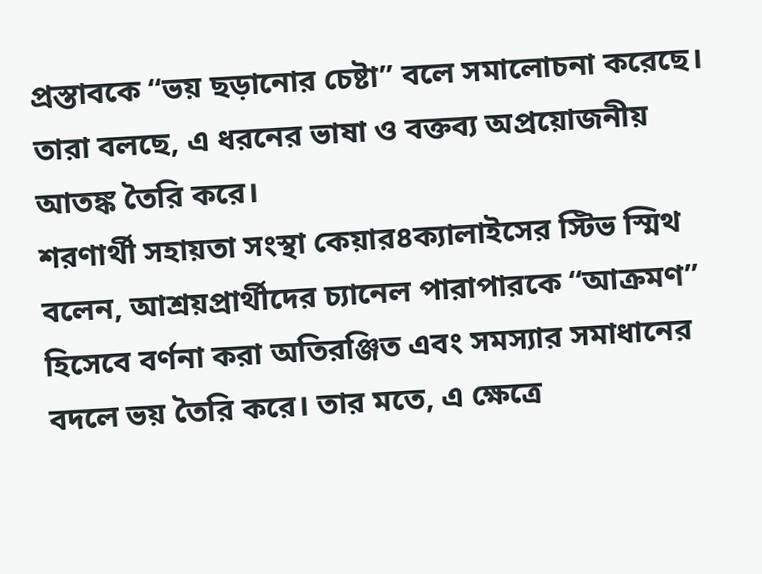প্রস্তাবকে “ভয় ছড়ানোর চেষ্টা” বলে সমালোচনা করেছে। তারা বলছে, এ ধরনের ভাষা ও বক্তব্য অপ্রয়োজনীয় আতঙ্ক তৈরি করে।
শরণার্থী সহায়তা সংস্থা কেয়ার৪ক্যালাইসের স্টিভ স্মিথ বলেন, আশ্রয়প্রার্থীদের চ্যানেল পারাপারকে “আক্রমণ” হিসেবে বর্ণনা করা অতিরঞ্জিত এবং সমস্যার সমাধানের বদলে ভয় তৈরি করে। তার মতে, এ ক্ষেত্রে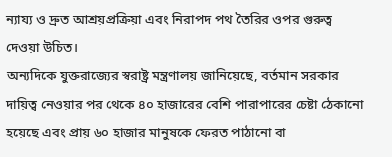ন্যায্য ও দ্রুত আশ্রয়প্রক্রিয়া এবং নিরাপদ পথ তৈরির ওপর গুরুত্ব দেওয়া উচিত।
অন্যদিকে যুক্তরাজ্যের স্বরাষ্ট্র মন্ত্রণালয় জানিয়েছে, বর্তমান সরকার দায়িত্ব নেওয়ার পর থেকে ৪০ হাজারের বেশি পারাপারের চেষ্টা ঠেকানো হয়েছে এবং প্রায় ৬০ হাজার মানুষকে ফেরত পাঠানো বা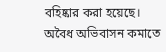বহিষ্কার করা হয়েছে। অবৈধ অভিবাসন কমাতে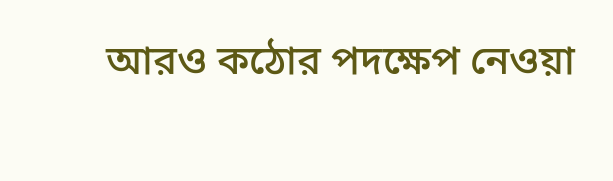আরও কঠোর পদক্ষেপ নেওয়া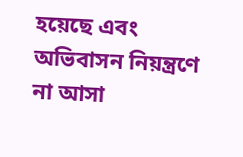হয়েছে এবং অভিবাসন নিয়ন্ত্রণে না আসা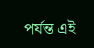পর্যন্ত এই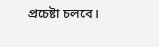প্রচেষ্টা চলবে।